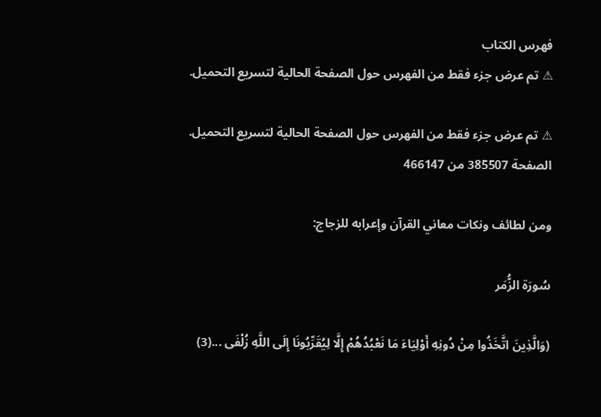فهرس الكتاب
⚠ تم عرض جزء فقط من الفهرس حول الصفحة الحالية لتسريع التحميل.

⚠ تم عرض جزء فقط من الفهرس حول الصفحة الحالية لتسريع التحميل.
الصفحة 385507 من 466147

ومن لطائف ونكات معاني القرآن وإعرابه للزجاج:

سُورَة الزُّمَر

(وَالَّذِينَ اتَّخَذُوا مِنْ دُونِهِ أَوْلِيَاءَ مَا نَعْبُدُهُمْ إِلَّا لِيُقَرِّبُونَا إِلَى اللَّهِ زُلْفَى ...(3)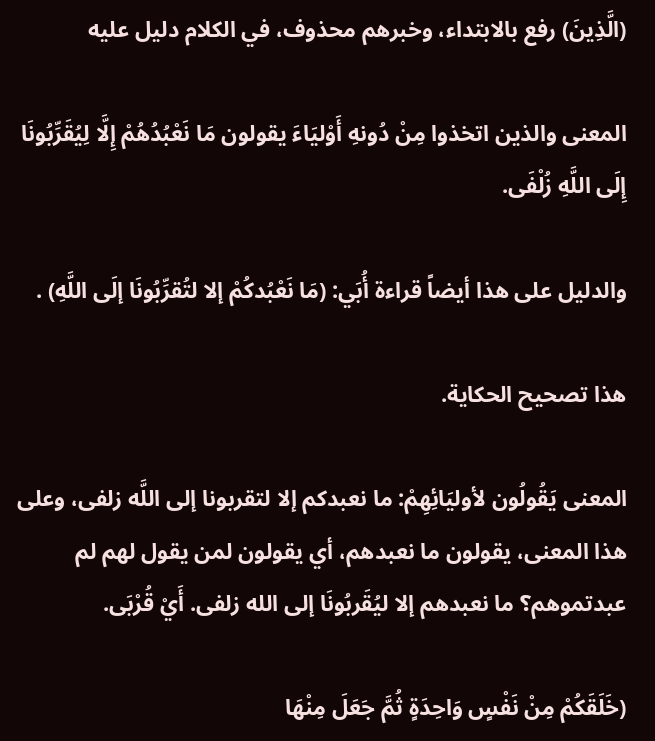(الَّذِينَ) رفع بالابتداء، وخبرهم محذوف، في الكلام دليل عليه

المعنى والذين اتخذوا مِنْ دُونهِ أَوْليَاءَ يقولون مَا نَعْبُدُهُمْ إِلَّا لِيُقَرِّبُونَا إِلَى اللَّهِ زُلْفَى.

والدليل على هذا أيضاً قراءة أُبَي: (مَا نَعْبُدكُمْ إلا لتُقرِّبُونَا إلَى اللَّهِ) .

هذا تصحيح الحكاية.

المعنى يَقُولُون لأوليَائِهِمْ: ما نعبدكم إلا لتقربونا إلى اللَّه زلفى، وعلى هذا المعنى، يقولون ما نعبدهم، أي يقولون لمن يقول لهم لم عبدتموهم؟ ما نعبدهم إلا ليُقَربُونَا إلى الله زلفى. أَيْ قُرْبَى.

(خَلَقَكُمْ مِنْ نَفْسٍ وَاحِدَةٍ ثُمَّ جَعَلَ مِنْهَا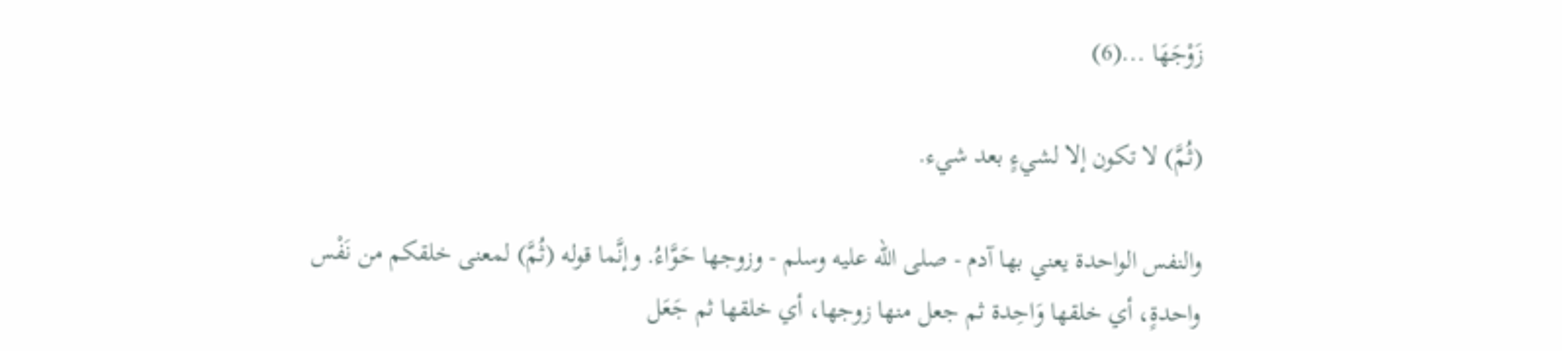زَوْجَهَا ...(6)

(ثُمَّ) لا تكون إلا لشيءٍ بعد شيء.

والنفس الواحدة يعني بها آدم - صلى الله عليه وسلم - وزوجها حَوَّاءُ. وإنَّما قوله (ثُمَّ) لمعنى خلقكم من نَفْس واحدةٍ، أي خلقها وَاحِدة ثم جعل منها زوجها، أي خلقها ثم جَعَل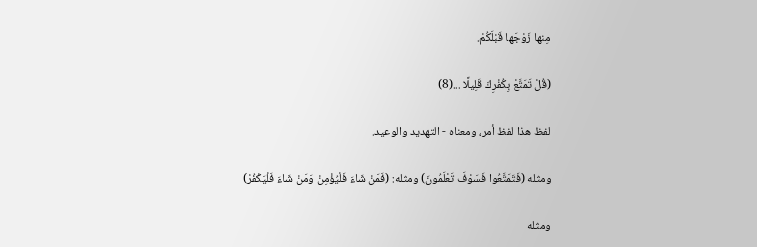مِنها زَوْجَها قَبْلَكُمْ.

(قُلْ تَمَتَّعْ بِكُفْرِكَ قَلِيلًا ...(8)

لفظ هذا لفظ أمر، ومعناه - التهديد والوعيد.

ومثله (فَتَمَتَّعُوا فَسَوْفَ تَعْلَمُونَ) ومثله: (فَمَنْ شَاءَ فَلْيُؤْمِنْ وَمَنْ شَاءَ فَلْيَكْفُرْ)

ومثله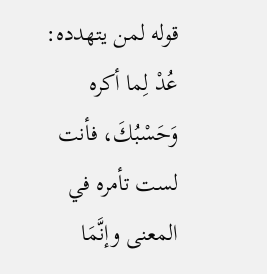قوله لمن يتهدده: عُدْ لِما أكره وَحَسْبُكَ، فأنت لست تأمره في المعنى وإنَّمَا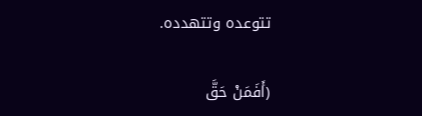تتوعده وتتهدده.

(أَفَمَنْ حَقَّ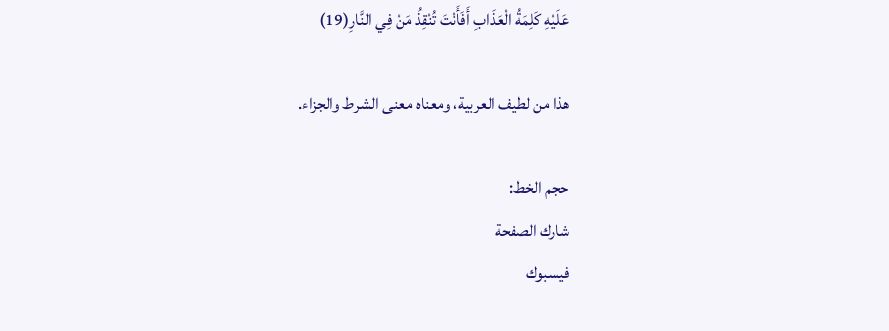عَلَيْهِ كَلِمَةُ الْعَذَابِ أَفَأَنْتَ تُنْقِذُ مَنْ فِي النَّارِ(19)

هذا من لطيف العربية، ومعناه معنى الشرط والجزاء.

حجم الخط:
شارك الصفحة
فيسبوك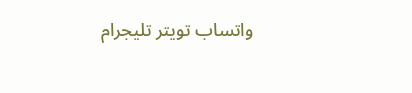واتساب تويتر تليجرام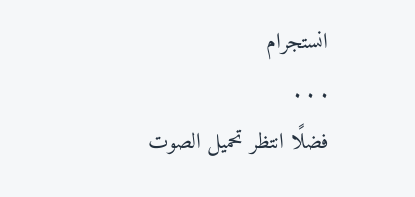انستجرام
. . .
فضلًا انتظر تحميل الصوت